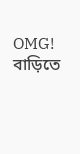OMG! বাড়িতে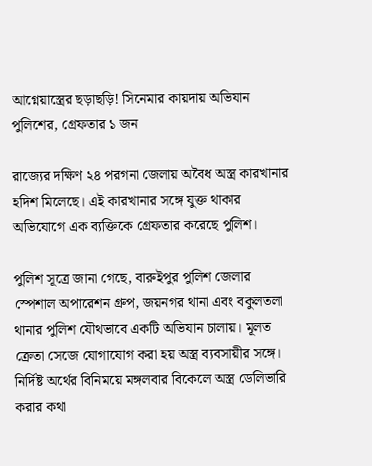আগ্নেয়াস্ত্রের ছড়াছড়ি! সিনেমার কায়দায় অভিযান পুলিশের, গ্রেফতার ১ জন

রাজ্যের দক্ষিণ ২৪ পরগনা জেলায় অবৈধ অস্ত্র কারখানার হদিশ মিলেছে। এই কারখানার সঙ্গে যুক্ত থাকার অভিযোগে এক ব্যক্তিকে গ্রেফতার করেছে পুলিশ।

পুলিশ সূত্রে জানা গেছে, বারুইপুর পুলিশ জেলার স্পেশাল অপারেশন গ্রুপ, জয়নগর থানা এবং বকুলতলা থানার পুলিশ যৌথভাবে একটি অভিযান চালায়। মূলত ক্রেতা সেজে যোগাযোগ করা হয় অস্ত্র ব্যবসায়ীর সঙ্গে। নির্দিষ্ট অর্থের বিনিময়ে মঙ্গলবার বিকেলে অস্ত্র ডেলিভারি করার কথা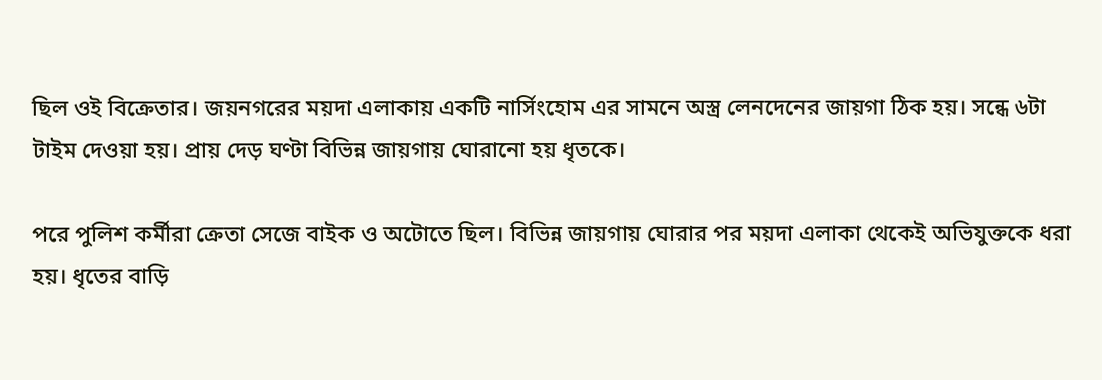ছিল ওই বিক্রেতার। জয়নগরের ময়দা এলাকায় একটি নার্সিংহোম এর সামনে অস্ত্র লেনদেনের জায়গা ঠিক হয়। সন্ধে ৬টা টাইম দেওয়া হয়। প্রায় দেড় ঘণ্টা বিভিন্ন জায়গায় ঘোরানো হয় ধৃতকে।

পরে পুলিশ কর্মীরা ক্রেতা সেজে বাইক ও অটোতে ছিল। বিভিন্ন জায়গায় ঘোরার পর ময়দা এলাকা থেকেই অভিযুক্তকে ধরা হয়। ধৃতের বাড়ি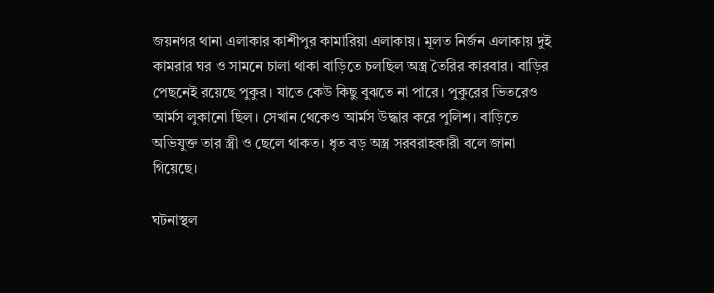জয়নগর থানা এলাকার কাশীপুর কামারিয়া এলাকায়। মূলত নির্জন এলাকায় দুই কামরার ঘর ও সামনে চালা থাকা বাড়িতে চলছিল অস্ত্র তৈরির কারবার। বাড়ির পেছনেই রয়েছে পুকুর। যাতে কেউ কিছু বুঝতে না পারে। পুকুরের ভিতরেও আর্মস লুকানো ছিল। সেখান থেকেও আর্মস উদ্ধার করে পুলিশ। বাড়িতে অভিযুক্ত তার স্ত্রী ও ছেলে থাকত। ধৃত বড় অস্ত্র সরবরাহকারী বলে জানা গিয়েছে।

ঘটনাস্থল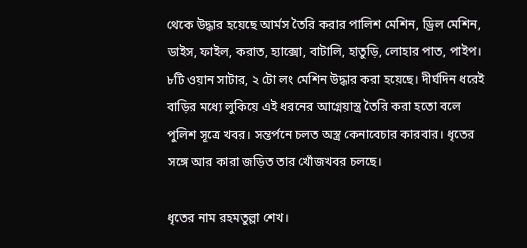থেকে উদ্ধার হয়েছে আর্মস তৈরি করার পালিশ মেশিন, ড্রিল মেশিন, ডাইস, ফাইল, করাত, হ্যাক্সো, বাটালি, হাতুড়ি, লোহার পাত, পাইপ। ৮টি ওয়ান সাটার, ২ টো লং মেশিন উদ্ধার করা হয়েছে। দীর্ঘদিন ধরেই বাড়ির মধ্যে লুকিয়ে এই ধরনের আগ্নেয়াস্ত্র তৈরি করা হতো বলে পুলিশ সূত্রে খবর। সন্তর্পনে চলত অস্ত্র কেনাবেচার কারবার। ধৃতের সঙ্গে আর কারা জড়িত তার খোঁজখবর চলছে।

ধৃতের নাম রহমতুল্লা শেখ।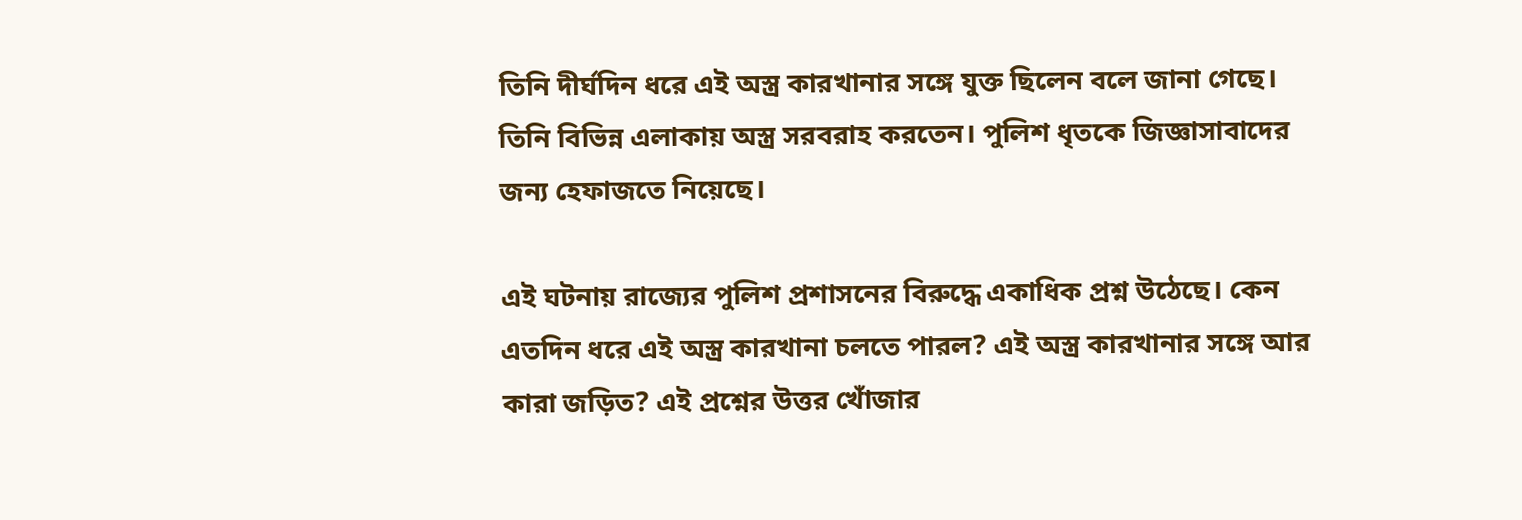তিনি দীর্ঘদিন ধরে এই অস্ত্র কারখানার সঙ্গে যুক্ত ছিলেন বলে জানা গেছে। তিনি বিভিন্ন এলাকায় অস্ত্র সরবরাহ করতেন। পুলিশ ধৃতকে জিজ্ঞাসাবাদের জন্য হেফাজতে নিয়েছে।

এই ঘটনায় রাজ্যের পুলিশ প্রশাসনের বিরুদ্ধে একাধিক প্রশ্ন উঠেছে। কেন এতদিন ধরে এই অস্ত্র কারখানা চলতে পারল? এই অস্ত্র কারখানার সঙ্গে আর কারা জড়িত? এই প্রশ্নের উত্তর খোঁজার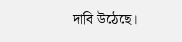দাবি উঠেছে।